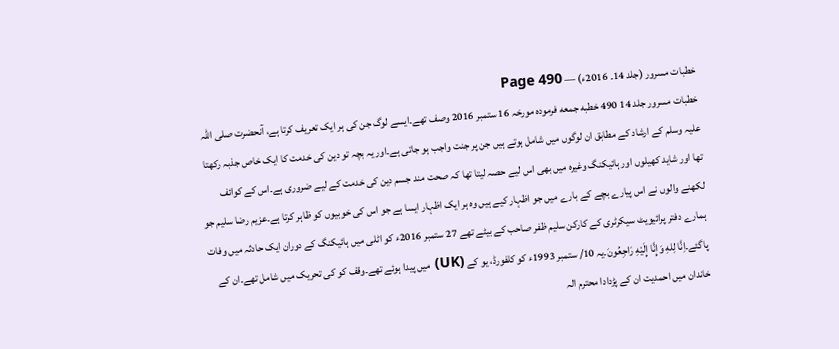خطبات مسرور (جلد 14۔ 2016ء) — Page 490
خطبات مسرور جلد 14 490 خطبه جمعه فرمودہ مورخہ 16 ستمبر 2016 وصف تھے۔ایسے لوگ جن کی ہر ایک تعریف کرتا ہے، آنحضرت صلی اللہ علیہ وسلم کے ارشاد کے مطابق ان لوگوں میں شامل ہوتے ہیں جن پر جنت واجب ہو جاتی ہے۔اور یہ بچہ تو دین کی خدمت کا ایک خاص جذبہ رکھتا تھا اور شاید کھیلوں اور ہائیکنگ وغیرہ میں بھی اس لیے حصہ لیتا تھا کہ صحت مند جسم دین کی خدمت کے لیے ضروری ہے۔اس کے کوائف لکھنے والوں نے اس پیارے بچے کے بارے میں جو اظہار کیے ہیں وہ ہر ایک اظہار ایسا ہے جو اس کی خوبیوں کو ظاہر کرتا ہے۔عزیم رضا سلیم جو ہمارے دفتر پرائیویٹ سیکرٹری کے کارکن سلیم ظفر صاحب کے بیٹے تھے 27 ستمبر 2016ء کو اٹلی میں ہائیکنگ کے دوران ایک حادثہ میں وفات پاگئے۔اِنَّا لِلهِ وَإِنَّا إِلَيْهِ رَاجِعُونَ۔یہ 10/ ستمبر 1993ء کو کلفورڈ، یو کے (UK) میں پیدا ہوئے تھے۔وقف کو کی تحریک میں شامل تھے۔ان کے خاندان میں احمدیت ان کے پڑدادا محترم الہ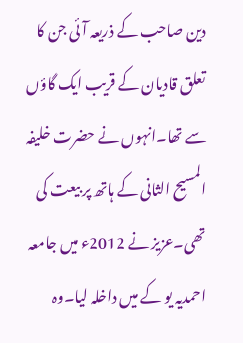دین صاحب کے ذریعہ آئی جن کا تعلق قادیان کے قریب ایک گاؤں سے تھا۔انہوں نے حضرت خلیفہ المسیح الثانی کے ہاتھ پر بیعت کی تھی۔عزیز نے 2012ء میں جامعہ احمدیہ یو کے میں داخلہ لیا۔وہ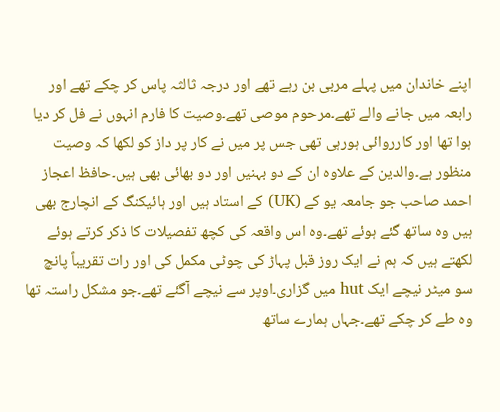اپنے خاندان میں پہلے مربی بن رہے تھے اور درجہ ثالثہ پاس کر چکے تھے اور رابعہ میں جانے والے تھے۔مرحوم موصی تھے۔وصیت کا فارم انہوں نے فل کر دیا ہوا تھا اور کارروائی ہورہی تھی جس پر میں نے کار پر داز کو لکھا کہ وصیت منظور ہے۔والدین کے علاوہ ان کے دو بہنیں اور دو بھائی بھی ہیں۔حافظ اعجاز احمد صاحب جو جامعہ یو کے (UK) کے استاد ہیں اور ہائیکنگ کے انچارج بھی ہیں وہ ساتھ گئے ہوئے تھے۔وہ اس واقعہ کی کچھ تفصیلات کا ذکر کرتے ہوئے لکھتے ہیں کہ ہم نے ایک روز قبل پہاڑ کی چوٹی مکمل کی اور رات تقریباً پانچ سو میٹر نیچے ایک hut میں گزاری۔اوپر سے نیچے آگئے تھے۔جو مشکل راستہ تھا وہ طے کر چکے تھے۔جہاں ہمارے ساتھ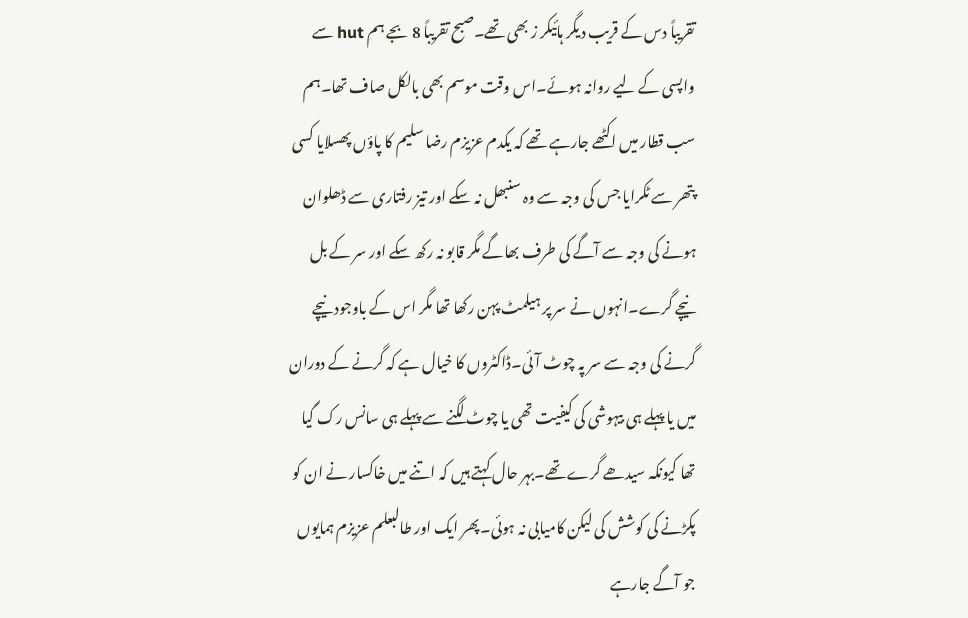تقریباً دس کے قریب دیگر ہائیکر ز بھی تھے۔صبح تقریباً 8 بجے ہم hut سے واپسی کے لیے روانہ ہوئے۔اس وقت موسم بھی بالکل صاف تھا۔ہم سب قطار میں اکٹھے جارہے تھے کہ یکدم عزیزم رضا سلیم کا پاؤں پھسلایا کسی پتھر سے ٹکرایا جس کی وجہ سے وہ سنبھل نہ سکے اور تیز رفتاری سے ڈھلوان ہونے کی وجہ سے آگے کی طرف بھاگے مگر قابو نہ رکھ سکے اور سر کے بل نیچے گرے۔انہوں نے سر پر ہیلمٹ پہن رکھا تھا مگر اس کے باوجود نیچے گرنے کی وجہ سے سر پہ چوٹ آئی۔ڈاکٹروں کا خیال ہے کہ گرنے کے دوران میں یا پہلے ہی بیہوشی کی کیفیت تھی یا چوٹ لگنے سے پہلے ہی سانس رک گیا تھا کیونکہ سیدھے گرے تھے۔بہر حال کہتے ہیں کہ اتنے میں خاکسار نے ان کو پکڑنے کی کوشش کی لیکن کامیابی نہ ہوئی۔پھر ایک اور طالبعلم عزیزم ہمایوں جو آگے جارہے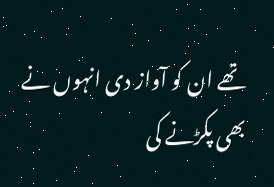تھے ان کو آواز دی انہوں نے بھی پکڑنے کی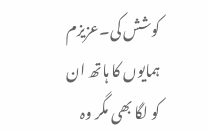کوشش کی۔عزیزم ہمایوں کا ہاتھ ان کو لگا بھی مگر وہ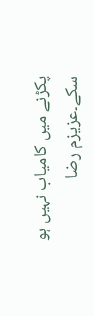پکڑنے میں کامیاب نہیں ہو سکے۔عزیزم رضا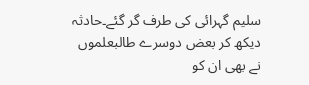سلیم گہرائی کی طرف گر گئے۔حادثہ دیکھ کر بعض دوسرے طالبعلموں نے بھی ان کو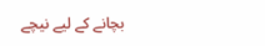بچانے کے لیے نیچے